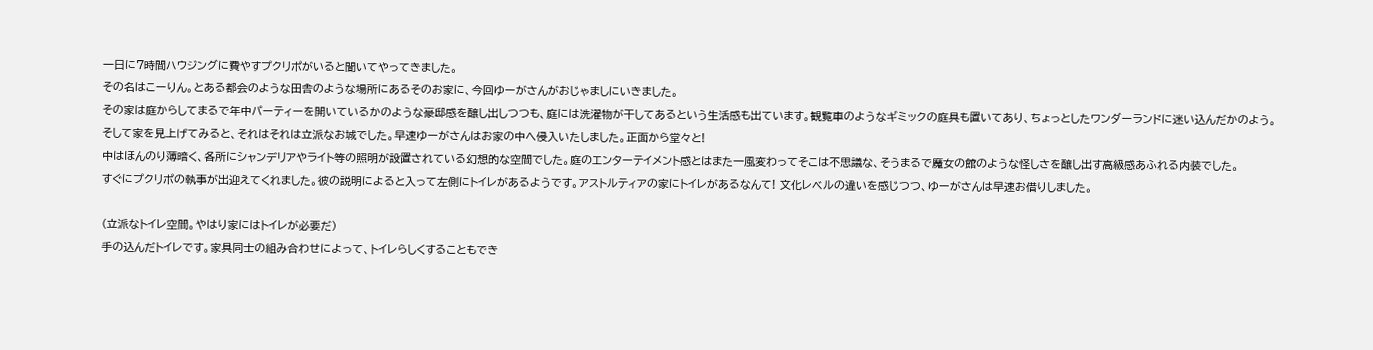一日に7時間ハウジングに費やすプクリポがいると聞いてやってきました。
その名はこーりん。とある都会のような田舎のような場所にあるそのお家に、今回ゆーがさんがおじゃましにいきました。
その家は庭からしてまるで年中パーティーを開いているかのような豪邸感を醸し出しつつも、庭には洗濯物が干してあるという生活感も出ています。観覧車のようなギミックの庭具も置いてあり、ちょっとしたワンダーランドに迷い込んだかのよう。
そして家を見上げてみると、それはそれは立派なお城でした。早速ゆーがさんはお家の中へ侵入いたしました。正面から堂々と!
中はほんのり薄暗く、各所にシャンデリアやライト等の照明が設置されている幻想的な空間でした。庭のエンターテイメント感とはまた一風変わってそこは不思議な、そうまるで魔女の館のような怪しさを醸し出す高級感あふれる内装でした。
すぐにプクリポの執事が出迎えてくれました。彼の説明によると入って左側にトイレがあるようです。アストルティアの家にトイレがあるなんて! 文化レベルの違いを感じつつ、ゆーがさんは早速お借りしました。

(立派なトイレ空間。やはり家にはトイレが必要だ)
手の込んだトイレです。家具同士の組み合わせによって、トイレらしくすることもでき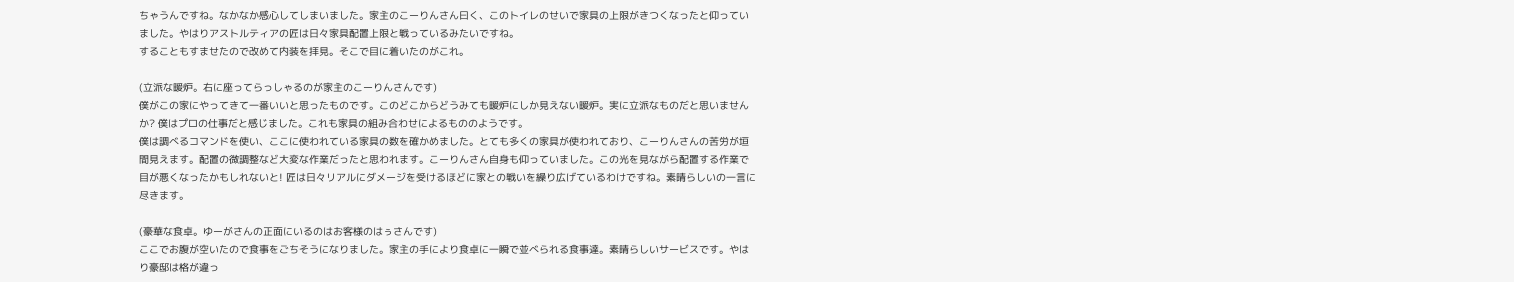ちゃうんですね。なかなか感心してしまいました。家主のこーりんさん曰く、このトイレのせいで家具の上限がきつくなったと仰っていました。やはりアストルティアの匠は日々家具配置上限と戦っているみたいですね。
することもすませたので改めて内装を拝見。そこで目に着いたのがこれ。

(立派な暖炉。右に座ってらっしゃるのが家主のこーりんさんです)
僕がこの家にやってきて一番いいと思ったものです。このどこからどうみても暖炉にしか見えない暖炉。実に立派なものだと思いませんか? 僕はプロの仕事だと感じました。これも家具の組み合わせによるもののようです。
僕は調べるコマンドを使い、ここに使われている家具の数を確かめました。とても多くの家具が使われており、こーりんさんの苦労が垣間見えます。配置の微調整など大変な作業だったと思われます。こーりんさん自身も仰っていました。この光を見ながら配置する作業で目が悪くなったかもしれないと! 匠は日々リアルにダメージを受けるほどに家との戦いを繰り広げているわけですね。素晴らしいの一言に尽きます。

(豪華な食卓。ゆーがさんの正面にいるのはお客様のはぅさんです)
ここでお腹が空いたので食事をごちそうになりました。家主の手により食卓に一瞬で並べられる食事達。素晴らしいサービスです。やはり豪邸は格が違っ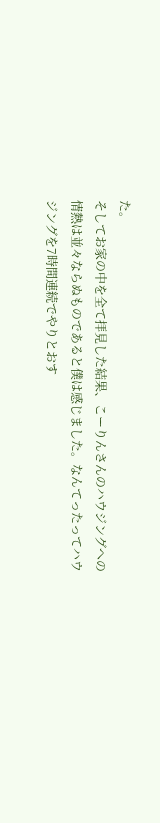た。
そしてお家の中を全て拝見した結果、こーりんさんのハウジングへの情熱は並々ならぬものであると僕は感じました。なんてったってハウジングを7時間連続でやりとおす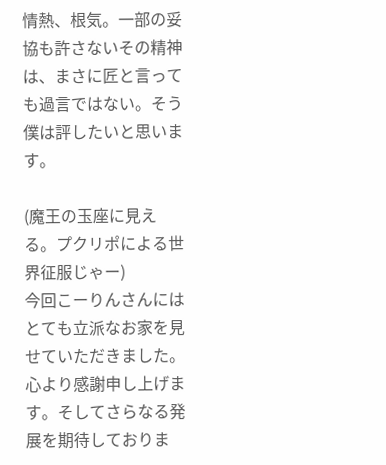情熱、根気。一部の妥協も許さないその精神は、まさに匠と言っても過言ではない。そう僕は評したいと思います。

(魔王の玉座に見える。プクリポによる世界征服じゃー)
今回こーりんさんにはとても立派なお家を見せていただきました。心より感謝申し上げます。そしてさらなる発展を期待しておりま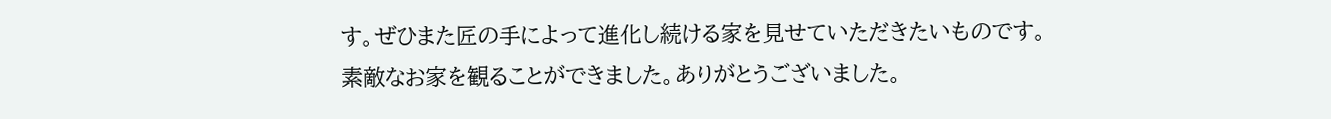す。ぜひまた匠の手によって進化し続ける家を見せていただきたいものです。
素敵なお家を観ることができました。ありがとうございました。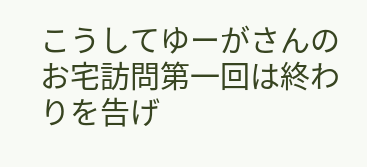こうしてゆーがさんのお宅訪問第一回は終わりを告げ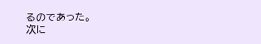るのであった。
次に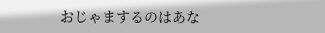おじゃまするのはあな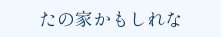たの家かもしれな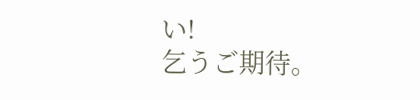い!
乞うご期待。